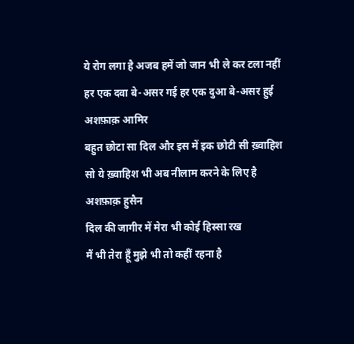ये रोग लगा है अजब हमें जो जान भी ले कर टला नहीं
हर एक दवा बे-असर गई हर एक दुआ बे-असर हुई
अशफ़ाक़ आमिर
बहुत छोटा सा दिल और इस में इक छोटी सी ख़्वाहिश
सो ये ख़्वाहिश भी अब नीलाम करने के लिए है
अशफ़ाक़ हुसैन
दिल की जागीर में मेरा भी कोई हिस्सा रख
मैं भी तेरा हूँ मुझे भी तो कहीं रहना है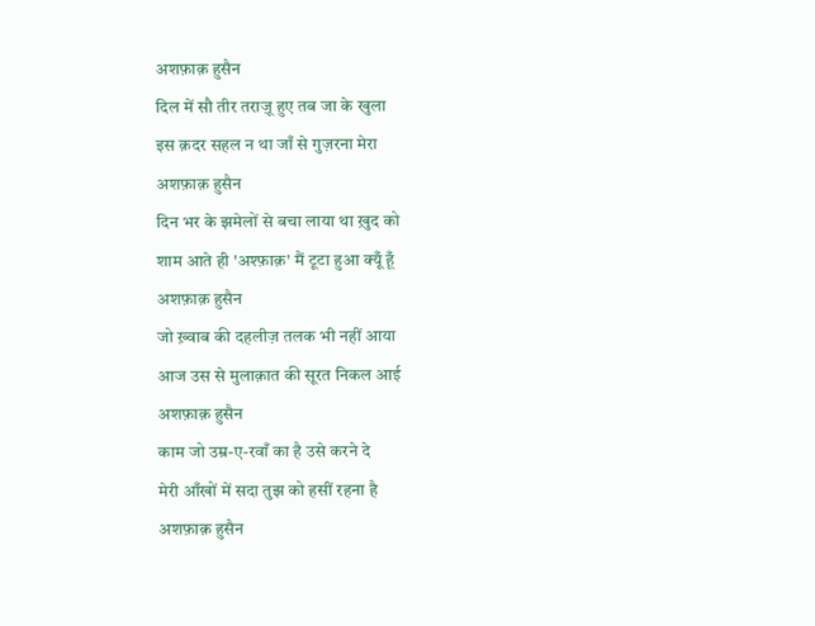अशफ़ाक़ हुसैन
दिल में सौ तीर तराज़ू हुए तब जा के खुला
इस क़दर सहल न था जाँ से गुज़रना मेरा
अशफ़ाक़ हुसैन
दिन भर के झमेलों से बचा लाया था ख़ुद को
शाम आते ही 'अश्फ़ाक़' मैं टूटा हुआ क्यूँ हूँ
अशफ़ाक़ हुसैन
जो ख़्वाब की दहलीज़ तलक भी नहीं आया
आज उस से मुलाक़ात की सूरत निकल आई
अशफ़ाक़ हुसैन
काम जो उम्र-ए-रवाँ का है उसे करने दे
मेरी आँखों में सदा तुझ को हसीं रहना है
अशफ़ाक़ हुसैन